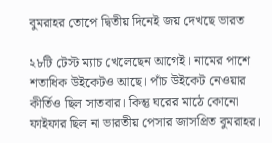বুমরাহর তোপে দ্বিতীয় দিনেই জয় দেখছে ভারত

২৮টি টেস্ট ম্যাচ খেলেছেন আগেই। নামের পাশে শতাধিক উইকেটও আছে। পাঁচ উইকেট নেওয়ার কীর্তিও ছিল সাতবার। কিন্তু ঘরের মাঠে কোনো ফাইফার ছিল না ভারতীয় পেসার জাসপ্রিত বুমরাহর।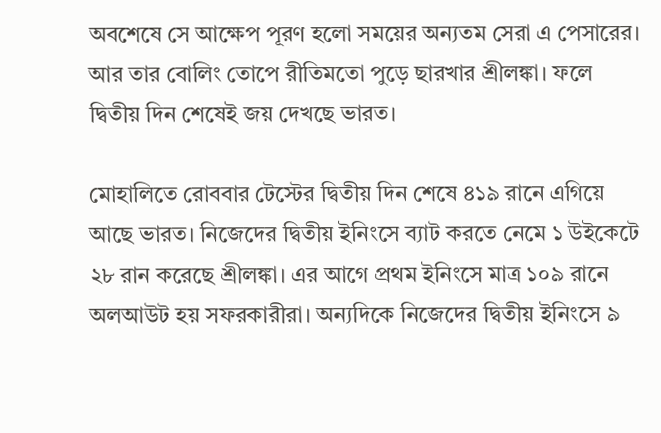অবশেষে সে আক্ষেপ পূরণ হলো সময়ের অন্যতম সেরা এ পেসারের। আর তার বোলিং তোপে রীতিমতো পুড়ে ছারখার শ্রীলঙ্কা। ফলে দ্বিতীয় দিন শেষেই জয় দেখছে ভারত।

মোহালিতে রোববার টেস্টের দ্বিতীয় দিন শেষে ৪১৯ রানে এগিয়ে আছে ভারত। নিজেদের দ্বিতীয় ইনিংসে ব্যাট করতে নেমে ১ উইকেটে ২৮ রান করেছে শ্রীলঙ্কা। এর আগে প্রথম ইনিংসে মাত্র ১০৯ রানে অলআউট হয় সফরকারীরা। অন্যদিকে নিজেদের দ্বিতীয় ইনিংসে ৯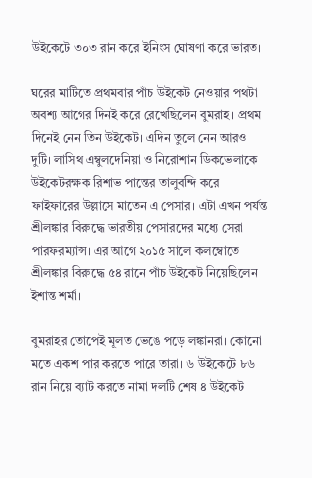উইকেটে ৩০৩ রান করে ইনিংস ঘোষণা করে ভারত।

ঘরের মাটিতে প্রথমবার পাঁচ উইকেট নেওয়ার পথটা অবশ্য আগের দিনই করে রেখেছিলেন বুমরাহ। প্রথম দিনেই নেন তিন উইকেট। এদিন তুলে নেন আরও দুটি। লাসিথ এম্বুলদেনিয়া ও নিরোশান ডিকভেলাকে উইকেটরক্ষক রিশাভ পান্তের তালুবন্দি করে ফাইফারের উল্লাসে মাতেন এ পেসার। এটা এখন পর্যন্ত শ্রীলঙ্কার বিরুদ্ধে ভারতীয় পেসারদের মধ্যে সেরা পারফরম্যান্স। এর আগে ২০১৫ সালে কলম্বোতে শ্রীলঙ্কার বিরুদ্ধে ৫৪ রানে পাঁচ উইকেট নিয়েছিলেন ইশান্ত শর্মা।

বুমরাহর তোপেই মূলত ভেঙে পড়ে লঙ্কানরা। কোনো মতে একশ পার করতে পারে তারা। ৬ উইকেটে ৮৬ রান নিয়ে ব্যাট করতে নামা দলটি শেষ ৪ উইকেট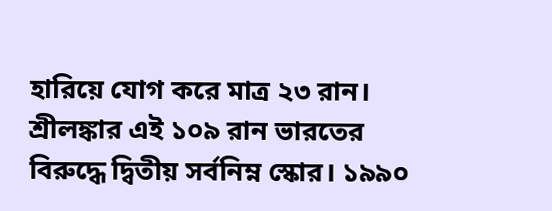হারিয়ে যোগ করে মাত্র ২৩ রান। শ্রীলঙ্কার এই ১০৯ রান ভারতের বিরুদ্ধে দ্বিতীয় সর্বনিম্ন স্কোর। ১৯৯০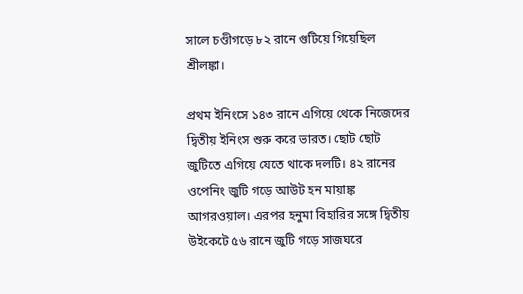সালে চণ্ডীগড়ে ৮২ রানে গুটিয়ে গিয়েছিল শ্রীলঙ্কা।

প্রথম ইনিংসে ১৪৩ রানে এগিয়ে থেকে নিজেদের দ্বিতীয় ইনিংস শুরু করে ভারত। ছোট ছোট জুটিতে এগিয়ে যেতে থাকে দলটি। ৪২ রানের ওপেনিং জুটি গড়ে আউট হন মায়াঙ্ক আগরওয়াল। এরপর হনুমা বিহারির সঙ্গে দ্বিতীয় উইকেটে ৫৬ রানে জুটি গড়ে সাজঘরে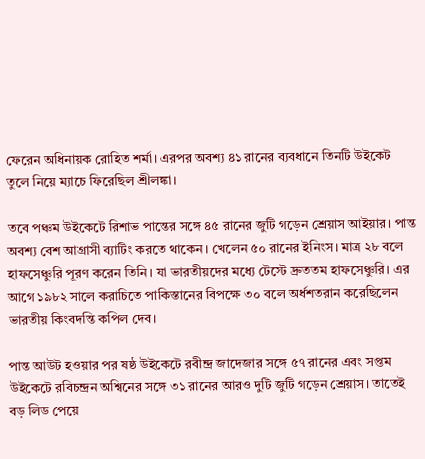ফেরেন অধিনায়ক রোহিত শর্মা। এরপর অবশ্য ৪১ রানের ব্যবধানে তিনটি উইকেট তুলে নিয়ে ম্যাচে ফিরেছিল শ্রীলঙ্কা।

তবে পঞ্চম উইকেটে রিশাভ পান্তের সঙ্গে ৪৫ রানের জুটি গড়েন শ্রেয়াস আইয়ার। পান্ত অবশ্য বেশ আগ্রাসী ব্যাটিং করতে থাকেন। খেলেন ৫০ রানের ইনিংস। মাত্র ২৮ বলে হাফসেঞ্চুরি পূরণ করেন তিনি। যা ভারতীয়দের মধ্যে টেস্টে দ্রুততম হাফসেঞ্চুরি। এর আগে ১৯৮২ সালে করাচিতে পাকিস্তানের বিপক্ষে ৩০ বলে অর্ধশতরান করেছিলেন ভারতীয় কিংবদন্তি কপিল দেব।

পান্ত আউট হওয়ার পর ষষ্ঠ উইকেটে রবীন্দ্র জাদেজার সঙ্গে ৫৭ রানের এবং সপ্তম উইকেটে রবিচন্দ্রন অশ্বিনের সঙ্গে ৩১ রানের আরও দুটি জুটি গড়েন শ্রেয়াস। তাতেই বড় লিড পেয়ে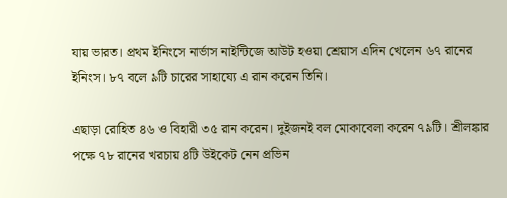যায় ভারত। প্রথম ইনিংসে নার্ভাস নাইন্টিজে আউট হওয়া শ্রেয়াস এদিন খেলেন ৬৭ রানের ইনিংস। ৮৭ বলে ৯টি চারের সাহায্যে এ রান করেন তিনি।

এছাড়া রোহিত ৪৬ ও বিহারী ৩৫ রান করেন। দুইজনই বল মোকাবেলা করেন ৭৯টি। শ্রীলঙ্কার পক্ষে ৭৮ রানের খরচায় ৪টি উইকেট নেন প্রভিন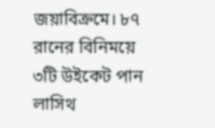জয়াবিক্রমে। ৮৭ রানের বিনিময়ে ৩টি উইকেট পান লাসিথ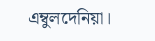এম্বুলদেনিয়া।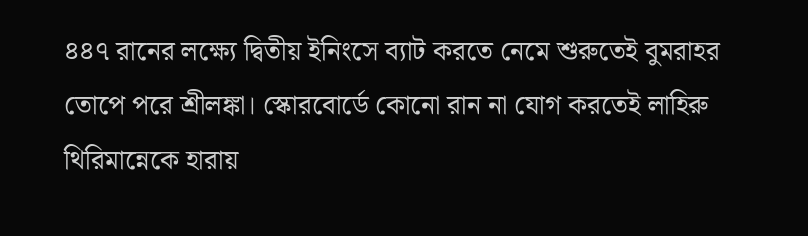৪৪৭ রানের লক্ষ্যে দ্বিতীয় ইনিংসে ব্যাট করতে নেমে শুরুতেই বুমরাহর তোপে পরে শ্রীলঙ্কা। স্কোরবোর্ডে কোনো রান না যোগ করতেই লাহিরু থিরিমান্নেকে হারায়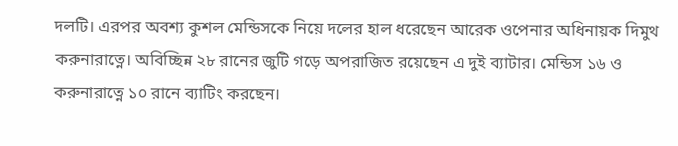দলটি। এরপর অবশ্য কুশল মেন্ডিসকে নিয়ে দলের হাল ধরেছেন আরেক ওপেনার অধিনায়ক দিমুথ করুনারাত্নে। অবিচ্ছিন্ন ২৮ রানের জুটি গড়ে অপরাজিত রয়েছেন এ দুই ব্যাটার। মেন্ডিস ১৬ ও করুনারাত্নে ১০ রানে ব্যাটিং করছেন।